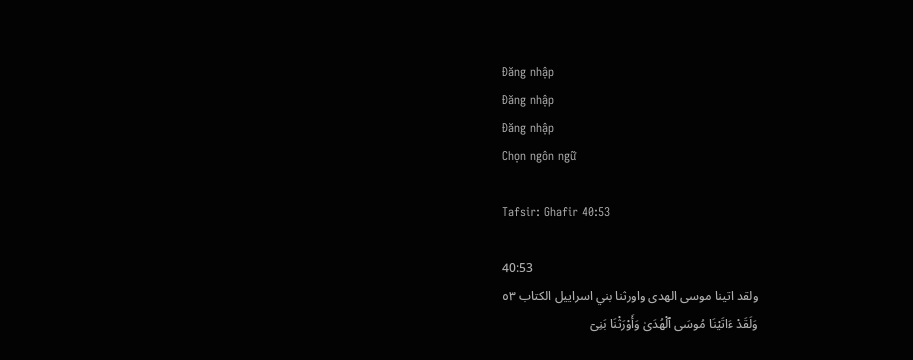Đăng nhập
Đăng nhập
Đăng nhập
Chọn ngôn ngữ

Tafsir: Ghafir 40:53

40:53
ولقد اتينا موسى الهدى واورثنا بني اسراييل الكتاب ٥٣
وَلَقَدْ ءَاتَيْنَا مُوسَى ٱلْهُدَىٰ وَأَوْرَثْنَا بَنِىٓ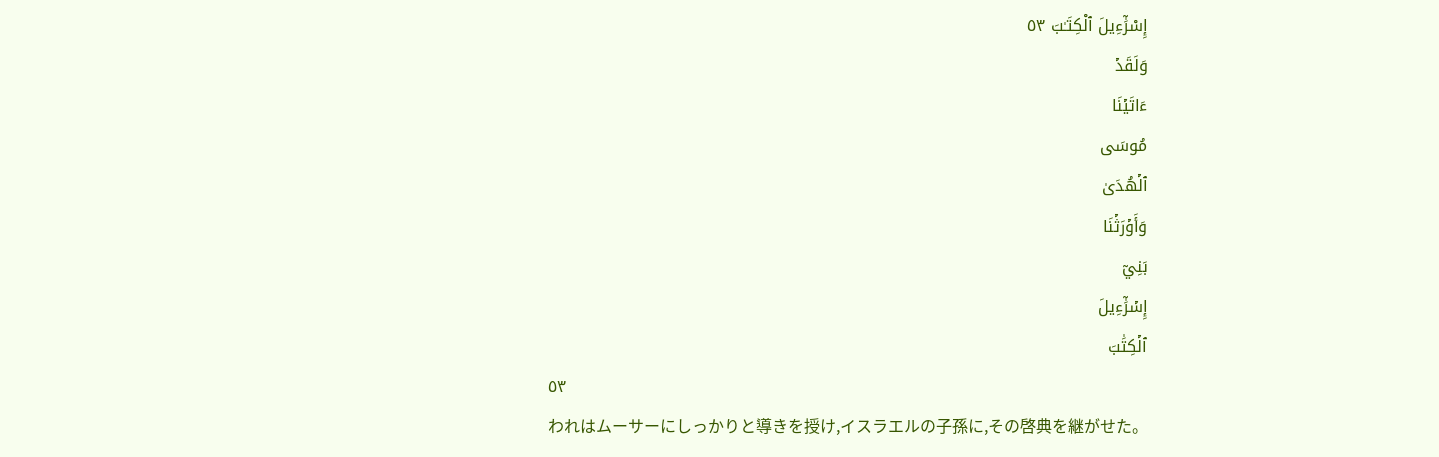إِسْرَٰٓءِيلَ ٱلْكِتَـٰبَ ٥٣
وَلَقَدۡ
ءَاتَيۡنَا
مُوسَى
ٱلۡهُدَىٰ
وَأَوۡرَثۡنَا
بَنِيٓ
إِسۡرَٰٓءِيلَ
ٱلۡكِتَٰبَ
٥٣
われはムーサーにしっかりと導きを授け,イスラエルの子孫に,その啓典を継がせた。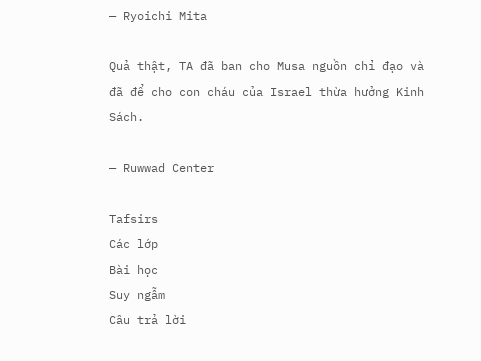— Ryoichi Mita

Quả thật, TA đã ban cho Musa nguồn chỉ đạo và đã để cho con cháu của Israel thừa hưởng Kinh Sách.

— Ruwwad Center

Tafsirs
Các lớp
Bài học
Suy ngẫm
Câu trả lời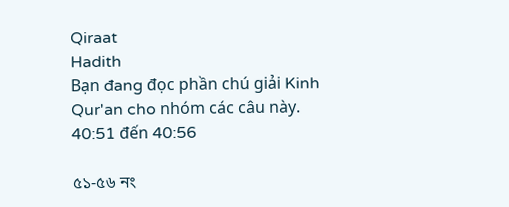Qiraat
Hadith
Bạn đang đọc phần chú giải Kinh Qur'an cho nhóm các câu này. 40:51 đến 40:56

৫১-৫৬ নং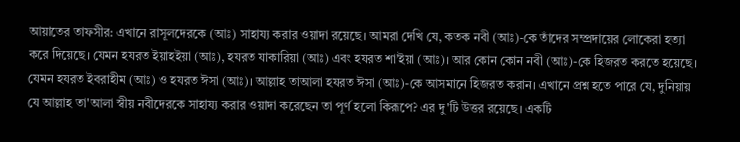আয়াতের তাফসীর: এখানে রাসূলদেরকে (আঃ) সাহায্য করার ওয়াদা রয়েছে। আমরা দেখি যে, কতক নবী (আঃ)-কে তাঁদের সম্প্রদায়ের লোকেরা হত্যা করে দিয়েছে। যেমন হযরত ইয়াহইয়া (আঃ), হযরত যাকারিয়া (আঃ) এবং হযরত শা’ইয়া (আঃ)। আর কোন কোন নবী (আঃ)-কে হিজরত করতে হয়েছে। যেমন হযরত ইবরাহীম (আঃ) ও হযরত ঈসা (আঃ)। আল্লাহ তাআলা হযরত ঈসা (আঃ)-কে আসমানে হিজরত করান। এখানে প্রশ্ন হতে পারে যে, দুনিয়ায় যে আল্লাহ তা'আলা স্বীয় নবীদেরকে সাহায্য করার ওয়াদা করেছেন তা পূর্ণ হলো কিরূপে? এর দু'টি উত্তর রয়েছে। একটি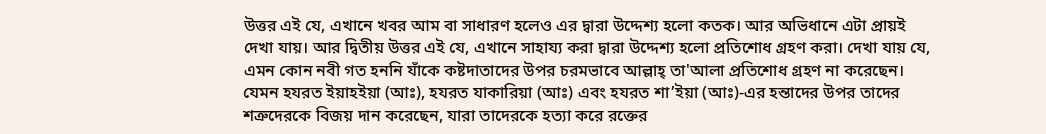উত্তর এই যে, এখানে খবর আম বা সাধারণ হলেও এর দ্বারা উদ্দেশ্য হলো কতক। আর অভিধানে এটা প্রায়ই দেখা যায়। আর দ্বিতীয় উত্তর এই যে, এখানে সাহায্য করা দ্বারা উদ্দেশ্য হলো প্রতিশোধ গ্রহণ করা। দেখা যায় যে, এমন কোন নবী গত হননি যাঁকে কষ্টদাতাদের উপর চরমভাবে আল্লাহ্ তা'আলা প্রতিশোধ গ্রহণ না করেছেন। যেমন হযরত ইয়াহইয়া (আঃ), হযরত যাকারিয়া (আঃ) এবং হযরত শা’ইয়া (আঃ)-এর হন্তাদের উপর তাদের শত্রুদেরকে বিজয় দান করেছেন, যারা তাদেরকে হত্যা করে রক্তের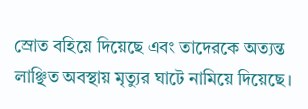স্রোত বহিয়ে দিয়েছে এবং তাদেরকে অত্যন্ত লাঞ্ছিত অবস্থায় মৃত্যুর ঘাটে নামিয়ে দিয়েছে।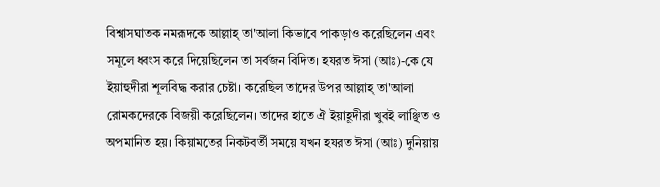বিশ্বাসঘাতক নমরূদকে আল্লাহ্ তা'আলা কিভাবে পাকড়াও করেছিলেন এবং সমূলে ধ্বংস করে দিয়েছিলেন তা সর্বজন বিদিত। হযরত ঈসা (আঃ)-কে যে ইয়াহুদীরা শূলবিদ্ধ করার চেষ্টা। করেছিল তাদের উপর আল্লাহ্ তা'আলা রোমকদেরকে বিজয়ী করেছিলেন। তাদের হাতে ঐ ইয়াহূদীরা খুবই লাঞ্ছিত ও অপমানিত হয়। কিয়ামতের নিকটবর্তী সময়ে যখন হযরত ঈসা (আঃ) দুনিয়ায়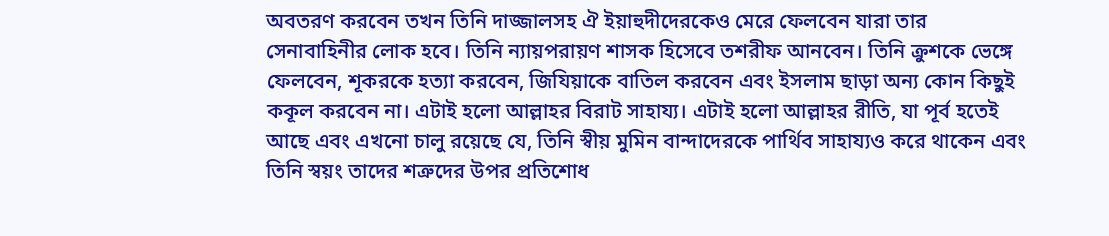অবতরণ করবেন তখন তিনি দাজ্জালসহ ঐ ইয়াহুদীদেরকেও মেরে ফেলবেন যারা তার সেনাবাহিনীর লোক হবে। তিনি ন্যায়পরায়ণ শাসক হিসেবে তশরীফ আনবেন। তিনি ক্রুশকে ভেঙ্গে ফেলবেন, শূকরকে হত্যা করবেন, জিযিয়াকে বাতিল করবেন এবং ইসলাম ছাড়া অন্য কোন কিছুই ককূল করবেন না। এটাই হলো আল্লাহর বিরাট সাহায্য। এটাই হলো আল্লাহর রীতি, যা পূর্ব হতেই আছে এবং এখনো চালু রয়েছে যে, তিনি স্বীয় মুমিন বান্দাদেরকে পার্থিব সাহায্যও করে থাকেন এবং তিনি স্বয়ং তাদের শত্রুদের উপর প্রতিশোধ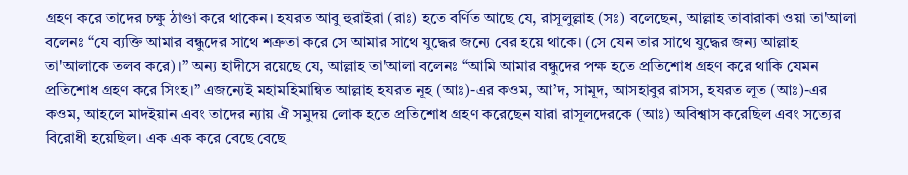গ্রহণ করে তাদের চক্ষু ঠাণ্ডা করে থাকেন। হযরত আবু হুরাইরা (রাঃ) হতে বর্ণিত আছে যে, রাসূলুল্লাহ (সঃ) বলেছেন, আল্লাহ তাবারাকা ওয়া তা'আলা বলেনঃ “যে ব্যক্তি আমার বন্ধুদের সাথে শত্রুতা করে সে আমার সাথে যুদ্ধের জন্যে বের হয়ে থাকে। (সে যেন তার সাথে যুদ্ধের জন্য আল্লাহ তা'আলাকে তলব করে)।” অন্য হাদীসে রয়েছে যে, আল্লাহ তা'আলা বলেনঃ “আমি আমার বন্ধুদের পক্ষ হতে প্রতিশোধ গ্রহণ করে থাকি যেমন প্রতিশোধ গ্রহণ করে সিংহ।” এজন্যেই মহামহিমান্বিত আল্লাহ হযরত নূহ (আঃ)-এর কওম, আ’দ, সামূদ, আসহাবুর রাসস, হযরত লূত (আঃ)-এর কওম, আহলে মাদইয়ান এবং তাদের ন্যায় ঐ সমুদয় লোক হতে প্রতিশোধ গ্রহণ করেছেন যারা রাসূলদেরকে (আঃ) অবিশ্বাস করেছিল এবং সত্যের বিরোধী হয়েছিল। এক এক করে বেছে বেছে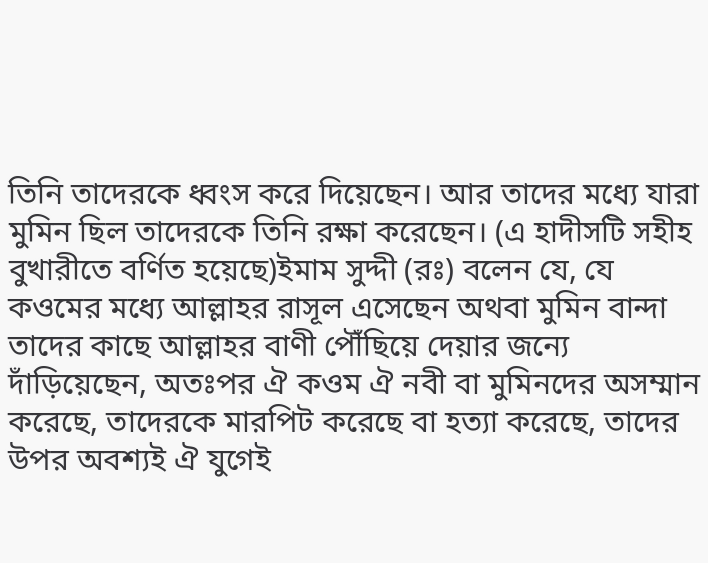তিনি তাদেরকে ধ্বংস করে দিয়েছেন। আর তাদের মধ্যে যারা মুমিন ছিল তাদেরকে তিনি রক্ষা করেছেন। (এ হাদীসটি সহীহ বুখারীতে বর্ণিত হয়েছে)ইমাম সুদ্দী (রঃ) বলেন যে, যে কওমের মধ্যে আল্লাহর রাসূল এসেছেন অথবা মুমিন বান্দা তাদের কাছে আল্লাহর বাণী পৌঁছিয়ে দেয়ার জন্যে দাঁড়িয়েছেন, অতঃপর ঐ কওম ঐ নবী বা মুমিনদের অসম্মান করেছে, তাদেরকে মারপিট করেছে বা হত্যা করেছে, তাদের উপর অবশ্যই ঐ যুগেই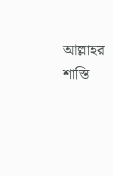আল্লাহর শাস্তি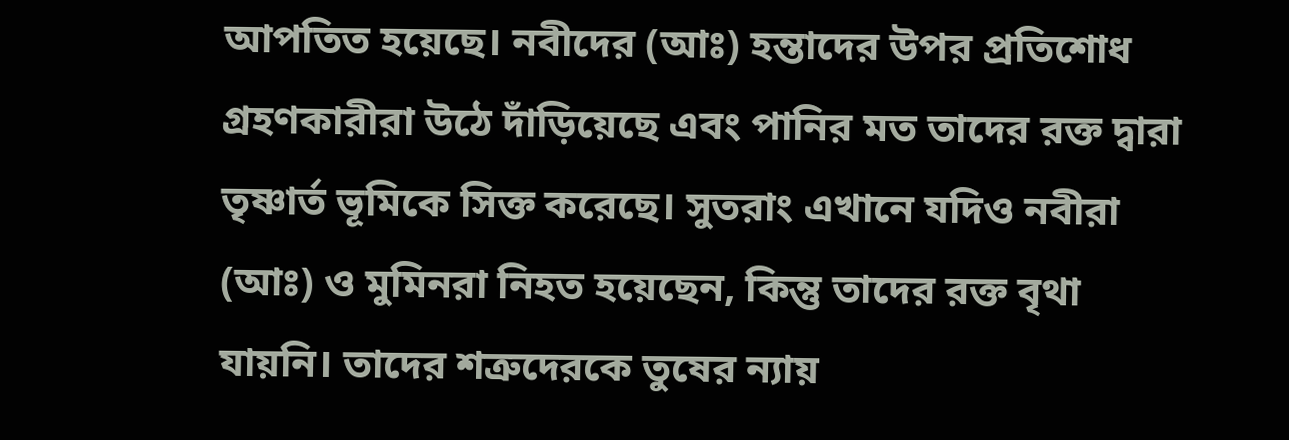আপতিত হয়েছে। নবীদের (আঃ) হন্তাদের উপর প্রতিশোধ গ্রহণকারীরা উঠে দাঁড়িয়েছে এবং পানির মত তাদের রক্ত দ্বারা তৃষ্ণার্ত ভূমিকে সিক্ত করেছে। সুতরাং এখানে যদিও নবীরা (আঃ) ও মুমিনরা নিহত হয়েছেন, কিন্তু তাদের রক্ত বৃথা যায়নি। তাদের শত্রুদেরকে তুষের ন্যায়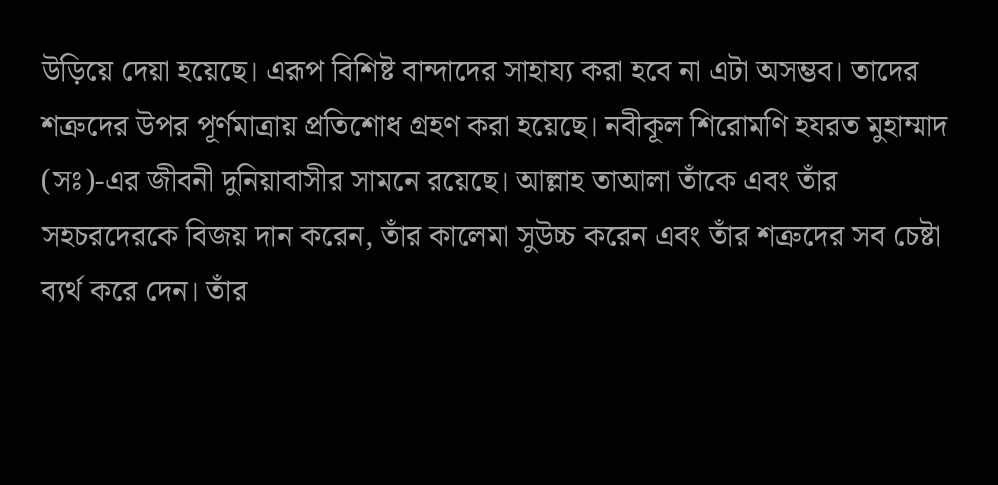উড়িয়ে দেয়া হয়েছে। এরূপ বিশিষ্ট বান্দাদের সাহায্য করা হবে না এটা অসম্ভব। তাদের শত্রুদের উপর পূর্ণমাত্রায় প্রতিশোধ গ্রহণ করা হয়েছে। নবীকূল শিরোমণি হযরত মুহাম্মাদ (সঃ)-এর জীবনী দুনিয়াবাসীর সামনে রয়েছে। আল্লাহ তাআলা তাঁকে এবং তাঁর সহচরদেরকে বিজয় দান করেন, তাঁর কালেমা সুউচ্চ করেন এবং তাঁর শত্রুদের সব চেষ্টা ব্যর্থ করে দেন। তাঁর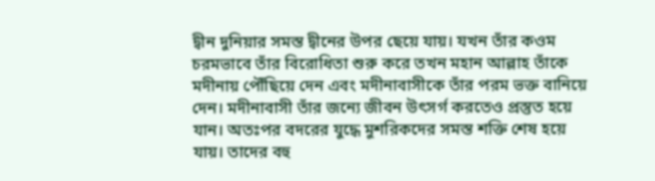দ্বীন দুনিয়ার সমস্ত দ্বীনের উপর ছেয়ে যায়। যখন তাঁর কওম চরমভাবে তাঁর বিরোধিতা শুরু করে তখন মহান আল্লাহ তাঁকে মদীনায় পৌঁছিয়ে দেন এবং মদীনাবাসীকে তাঁর পরম ভক্ত বানিয়ে দেন। মদীনাবাসী তাঁর জন্যে জীবন উৎসর্গ করতেও প্রস্তুত হয়ে যান। অতঃপর বদরের যুদ্ধে মুশরিকদের সমস্ত শক্তি শেষ হয়ে যায়। তাদের বহু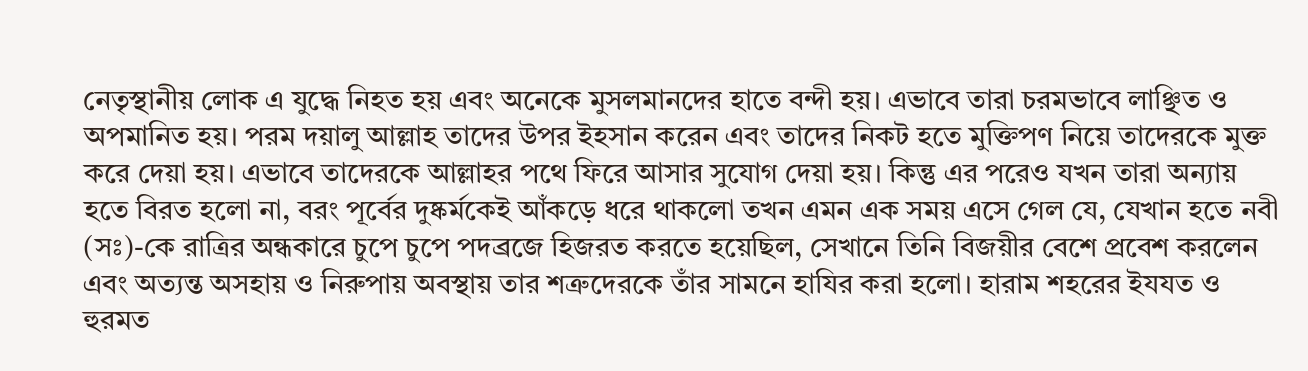নেতৃস্থানীয় লোক এ যুদ্ধে নিহত হয় এবং অনেকে মুসলমানদের হাতে বন্দী হয়। এভাবে তারা চরমভাবে লাঞ্ছিত ও অপমানিত হয়। পরম দয়ালু আল্লাহ তাদের উপর ইহসান করেন এবং তাদের নিকট হতে মুক্তিপণ নিয়ে তাদেরকে মুক্ত করে দেয়া হয়। এভাবে তাদেরকে আল্লাহর পথে ফিরে আসার সুযোগ দেয়া হয়। কিন্তু এর পরেও যখন তারা অন্যায় হতে বিরত হলো না, বরং পূর্বের দুষ্কর্মকেই আঁকড়ে ধরে থাকলো তখন এমন এক সময় এসে গেল যে, যেখান হতে নবী (সঃ)-কে রাত্রির অন্ধকারে চুপে চুপে পদব্রজে হিজরত করতে হয়েছিল, সেখানে তিনি বিজয়ীর বেশে প্রবেশ করলেন এবং অত্যন্ত অসহায় ও নিরুপায় অবস্থায় তার শত্রুদেরকে তাঁর সামনে হাযির করা হলো। হারাম শহরের ইযযত ও হুরমত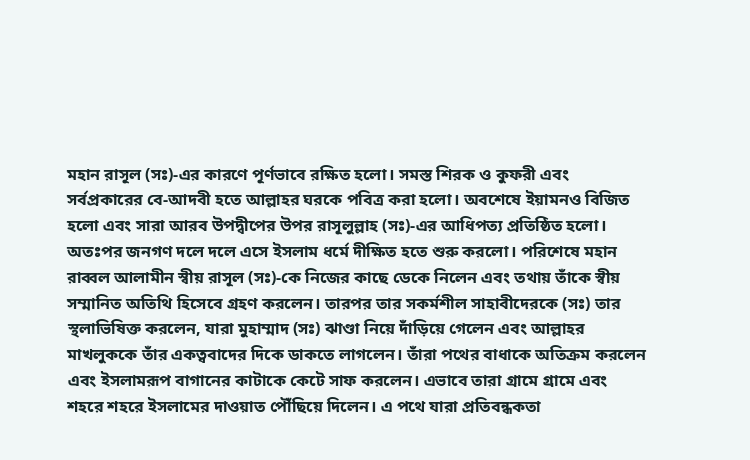মহান রাসূল (সঃ)-এর কারণে পূর্ণভাবে রক্ষিত হলো। সমস্ত শিরক ও কুফরী এবং সর্বপ্রকারের বে-আদবী হতে আল্লাহর ঘরকে পবিত্র করা হলো। অবশেষে ইয়ামনও বিজিত হলো এবং সারা আরব উপদ্বীপের উপর রাসূলুল্লাহ (সঃ)-এর আধিপত্য প্রতিষ্ঠিত হলো। অতঃপর জনগণ দলে দলে এসে ইসলাম ধর্মে দীক্ষিত হতে শুরু করলো। পরিশেষে মহান রাব্বল আলামীন স্বীয় রাসূল (সঃ)-কে নিজের কাছে ডেকে নিলেন এবং তথায় তাঁকে স্বীয় সম্মানিত অতিথি হিসেবে গ্রহণ করলেন। তারপর তার সকর্মশীল সাহাবীদেরকে (সঃ) তার স্থলাভিষিক্ত করলেন, যারা মুহাম্মাদ (সঃ) ঝাণ্ডা নিয়ে দাঁড়িয়ে গেলেন এবং আল্লাহর মাখলুককে তাঁর একত্ববাদের দিকে ডাকতে লাগলেন। তাঁরা পথের বাধাকে অতিক্রম করলেন এবং ইসলামরূপ বাগানের কাটাকে কেটে সাফ করলেন। এভাবে তারা গ্রামে গ্রামে এবং শহরে শহরে ইসলামের দাওয়াত পৌঁছিয়ে দিলেন। এ পথে যারা প্রতিবন্ধকতা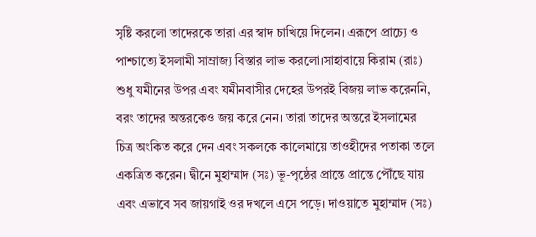সৃষ্টি করলো তাদেরকে তারা এর স্বাদ চাখিয়ে দিলেন। এরূপে প্রাচ্যে ও পাশ্চাত্যে ইসলামী সাম্রাজ্য বিস্তার লাভ করলো।সাহাবায়ে কিরাম (রাঃ) শুধু যমীনের উপর এবং যমীনবাসীর দেহের উপরই বিজয় লাভ করেননি, বরং তাদের অন্তরকেও জয় করে নেন। তারা তাদের অন্তরে ইসলামের চিত্র অংকিত করে দেন এবং সকলকে কালেমায়ে তাওহীদের পতাকা তলে একত্রিত করেন। দ্বীনে মুহাম্মাদ (সঃ) ভূ-পৃষ্ঠের প্রান্তে প্রান্তে পৌঁছে যায় এবং এভাবে সব জায়গাই ওর দখলে এসে পড়ে। দাওয়াতে মুহাম্মাদ (সঃ)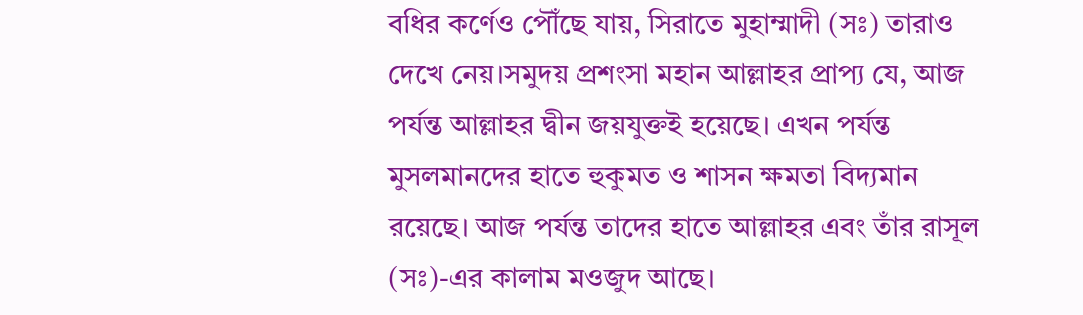বধির কর্ণেও পৌঁছে যায়, সিরাতে মুহাম্মাদী (সঃ) তারাও দেখে নেয়।সমুদয় প্রশংসা মহান আল্লাহর প্রাপ্য যে, আজ পর্যন্ত আল্লাহর দ্বীন জয়যুক্তই হয়েছে। এখন পর্যন্ত মুসলমানদের হাতে হুকুমত ও শাসন ক্ষমতা বিদ্যমান রয়েছে। আজ পর্যন্ত তাদের হাতে আল্লাহর এবং তাঁর রাসূল (সঃ)-এর কালাম মওজুদ আছে।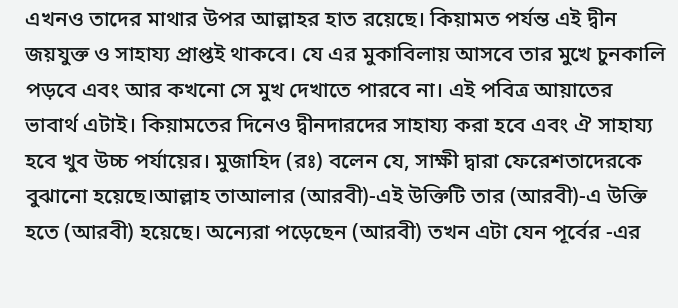এখনও তাদের মাথার উপর আল্লাহর হাত রয়েছে। কিয়ামত পর্যন্ত এই দ্বীন জয়যুক্ত ও সাহায্য প্রাপ্তই থাকবে। যে এর মুকাবিলায় আসবে তার মুখে চুনকালি পড়বে এবং আর কখনো সে মুখ দেখাতে পারবে না। এই পবিত্র আয়াতের ভাবার্থ এটাই। কিয়ামতের দিনেও দ্বীনদারদের সাহায্য করা হবে এবং ঐ সাহায্য হবে খুব উচ্চ পর্যায়ের। মুজাহিদ (রঃ) বলেন যে, সাক্ষী দ্বারা ফেরেশতাদেরকে বুঝানো হয়েছে।আল্লাহ তাআলার (আরবী)-এই উক্তিটি তার (আরবী)-এ উক্তি হতে (আরবী) হয়েছে। অন্যেরা পড়েছেন (আরবী) তখন এটা যেন পূর্বের -এর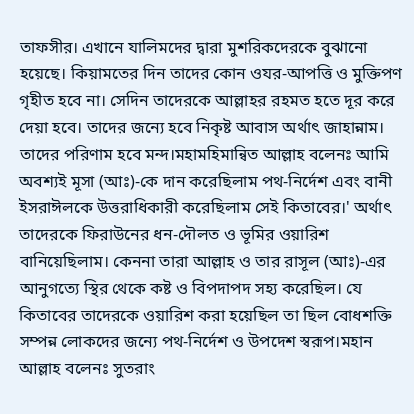তাফসীর। এখানে যালিমদের দ্বারা মুশরিকদেরকে বুঝানো হয়েছে। কিয়ামতের দিন তাদের কোন ওযর-আপত্তি ও মুক্তিপণ গৃহীত হবে না। সেদিন তাদেরকে আল্লাহর রহমত হতে দূর করে দেয়া হবে। তাদের জন্যে হবে নিকৃষ্ট আবাস অর্থাৎ জাহান্নাম। তাদের পরিণাম হবে মন্দ।মহামহিমান্বিত আল্লাহ বলেনঃ আমি অবশ্যই মূসা (আঃ)-কে দান করেছিলাম পথ-নির্দেশ এবং বানী ইসরাঈলকে উত্তরাধিকারী করেছিলাম সেই কিতাবের।' অর্থাৎ তাদেরকে ফিরাউনের ধন-দৌলত ও ভূমির ওয়ারিশ বানিয়েছিলাম। কেননা তারা আল্লাহ ও তার রাসূল (আঃ)-এর আনুগত্যে স্থির থেকে কষ্ট ও বিপদাপদ সহ্য করেছিল। যে কিতাবের তাদেরকে ওয়ারিশ করা হয়েছিল তা ছিল বোধশক্তি সম্পন্ন লোকদের জন্যে পথ-নির্দেশ ও উপদেশ স্বরূপ।মহান আল্লাহ বলেনঃ সুতরাং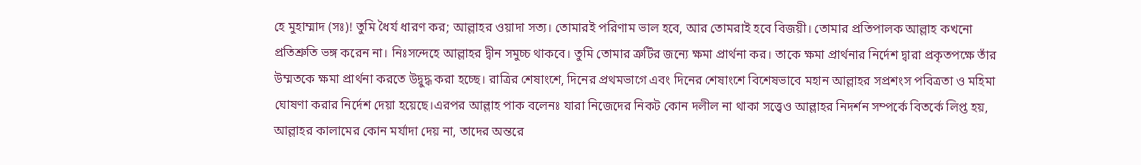হে মুহাম্মাদ (সঃ)! তুমি ধৈর্য ধারণ কর; আল্লাহর ওয়াদা সত্য। তোমারই পরিণাম ভাল হবে, আর তোমরাই হবে বিজয়ী। তোমার প্রতিপালক আল্লাহ কখনো প্রতিশ্রুতি ভঙ্গ করেন না। নিঃসন্দেহে আল্লাহর দ্বীন সমুচ্চ থাকবে। তুমি তোমার ত্রুটির জন্যে ক্ষমা প্রার্থনা কর। তাকে ক্ষমা প্রার্থনার নির্দেশ দ্বারা প্রকৃতপক্ষে তাঁর উম্মতকে ক্ষমা প্রার্থনা করতে উদ্বুদ্ধ করা হচ্ছে। রাত্রির শেষাংশে, দিনের প্রথমভাগে এবং দিনের শেষাংশে বিশেষভাবে মহান আল্লাহর সপ্রশংস পবিত্রতা ও মহিমা ঘোষণা করার নির্দেশ দেয়া হয়েছে।এরপর আল্লাহ পাক বলেনঃ যারা নিজেদের নিকট কোন দলীল না থাকা সত্ত্বেও আল্লাহর নিদর্শন সম্পর্কে বিতর্কে লিপ্ত হয়, আল্লাহর কালামের কোন মর্যাদা দেয় না, তাদের অন্তরে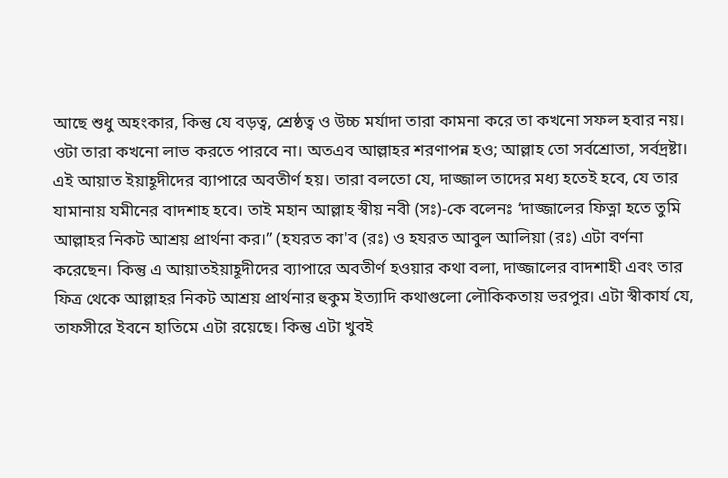আছে শুধু অহংকার, কিন্তু যে বড়ত্ব, শ্রেষ্ঠত্ব ও উচ্চ মর্যাদা তারা কামনা করে তা কখনো সফল হবার নয়। ওটা তারা কখনো লাভ করতে পারবে না। অতএব আল্লাহর শরণাপন্ন হও; আল্লাহ তো সর্বশ্রোতা, সর্বদ্রষ্টা। এই আয়াত ইয়াহূদীদের ব্যাপারে অবতীর্ণ হয়। তারা বলতো যে, দাজ্জাল তাদের মধ্য হতেই হবে, যে তার যামানায় যমীনের বাদশাহ হবে। তাই মহান আল্লাহ স্বীয় নবী (সঃ)-কে বলেনঃ ‘দাজ্জালের ফিত্না হতে তুমি আল্লাহর নিকট আশ্রয় প্রার্থনা কর।” (হযরত কা'ব (রঃ) ও হযরত আবুল আলিয়া (রঃ) এটা বর্ণনা করেছেন। কিন্তু এ আয়াতইয়াহূদীদের ব্যাপারে অবতীর্ণ হওয়ার কথা বলা, দাজ্জালের বাদশাহী এবং তার ফিত্র থেকে আল্লাহর নিকট আশ্রয় প্রার্থনার হুকুম ইত্যাদি কথাগুলো লৌকিকতায় ভরপুর। এটা স্বীকার্য যে, তাফসীরে ইবনে হাতিমে এটা রয়েছে। কিন্তু এটা খুবই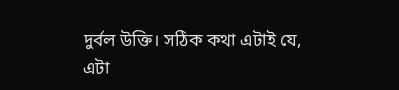দুর্বল উক্তি। সঠিক কথা এটাই যে, এটা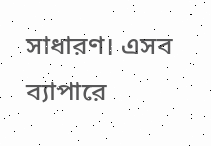সাধারণ। এসব ব্যাপারে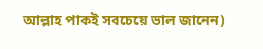আল্লাহ পাকই সবচেয়ে ভাল জানেন)